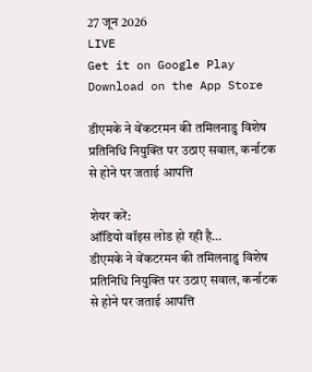27 जून 2026
LIVE
Get it on Google Play Download on the App Store

डीएमके ने वेंकटरमन की तमिलनाडु विशेष प्रतिनिधि नियुक्ति पर उठाए सवाल, कर्नाटक से होने पर जताई आपत्ति

शेयर करें:
ऑडियो वॉइस लोड हो रही है…
डीएमके ने वेंकटरमन की तमिलनाडु विशेष प्रतिनिधि नियुक्ति पर उठाए सवाल, कर्नाटक से होने पर जताई आपत्ति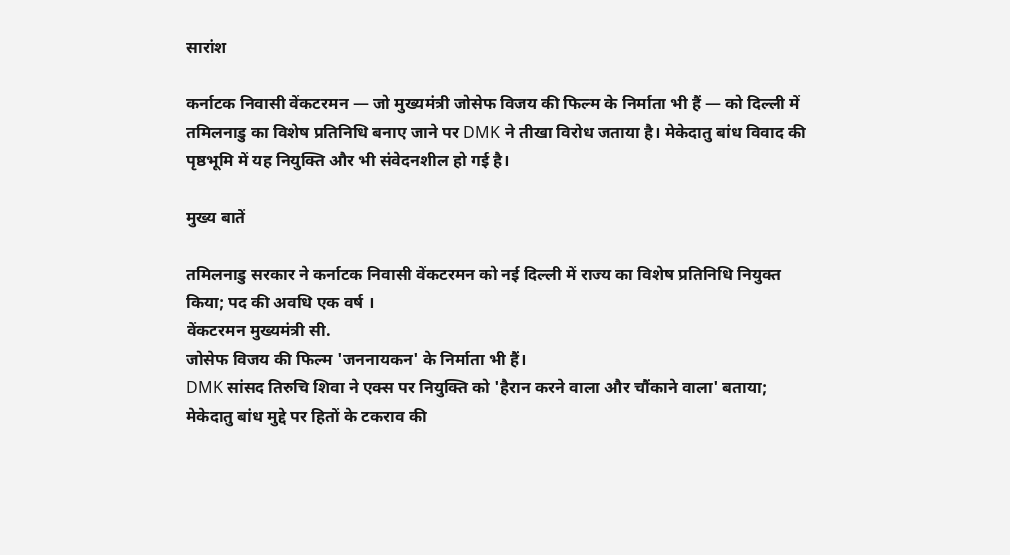सारांश

कर्नाटक निवासी वेंकटरमन — जो मुख्यमंत्री जोसेफ विजय की फिल्म के निर्माता भी हैं — को दिल्ली में तमिलनाडु का विशेष प्रतिनिधि बनाए जाने पर DMK ने तीखा विरोध जताया है। मेकेदातु बांध विवाद की पृष्ठभूमि में यह नियुक्ति और भी संवेदनशील हो गई है।

मुख्य बातें

तमिलनाडु सरकार ने कर्नाटक निवासी वेंकटरमन को नई दिल्ली में राज्य का विशेष प्रतिनिधि नियुक्त किया; पद की अवधि एक वर्ष ।
वेंकटरमन मुख्यमंत्री सी.
जोसेफ विजय की फिल्म 'जननायकन' के निर्माता भी हैं।
DMK सांसद तिरुचि शिवा ने एक्स पर नियुक्ति को 'हैरान करने वाला और चौंकाने वाला' बताया; मेकेदातु बांध मुद्दे पर हितों के टकराव की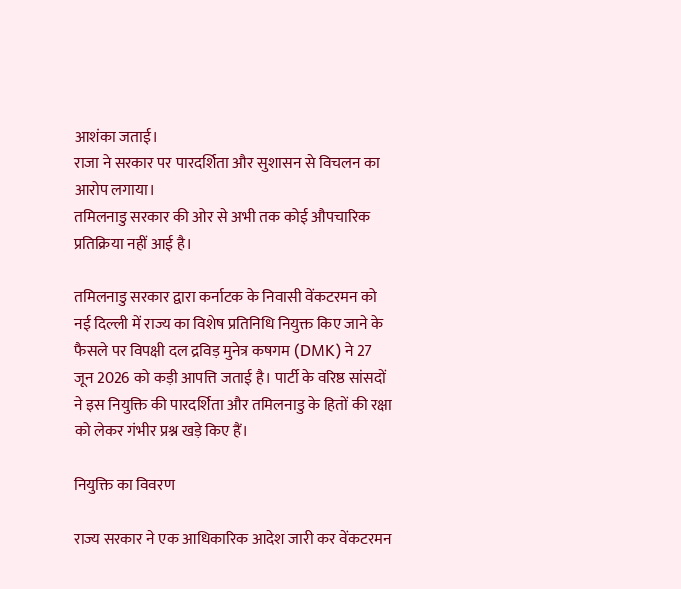आशंका जताई।
राजा ने सरकार पर पारदर्शिता और सुशासन से विचलन का आरोप लगाया।
तमिलनाडु सरकार की ओर से अभी तक कोई औपचारिक प्रतिक्रिया नहीं आई है।

तमिलनाडु सरकार द्वारा कर्नाटक के निवासी वेंकटरमन को नई दिल्ली में राज्य का विशेष प्रतिनिधि नियुक्त किए जाने के फैसले पर विपक्षी दल द्रविड़ मुनेत्र कषगम (DMK) ने 27 जून 2026 को कड़ी आपत्ति जताई है। पार्टी के वरिष्ठ सांसदों ने इस नियुक्ति की पारदर्शिता और तमिलनाडु के हितों की रक्षा को लेकर गंभीर प्रश्न खड़े किए हैं।

नियुक्ति का विवरण

राज्य सरकार ने एक आधिकारिक आदेश जारी कर वेंकटरमन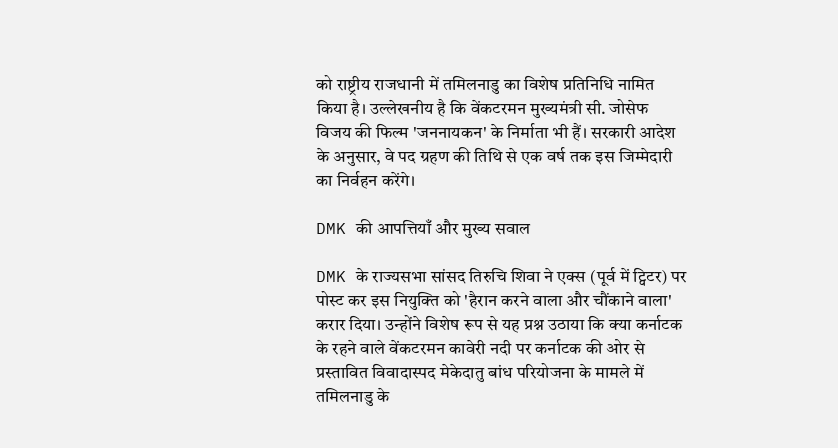को राष्ट्रीय राजधानी में तमिलनाडु का विशेष प्रतिनिधि नामित किया है। उल्लेखनीय है कि वेंकटरमन मुख्यमंत्री सी. जोसेफ विजय की फिल्म 'जननायकन' के निर्माता भी हैं। सरकारी आदेश के अनुसार, वे पद ग्रहण की तिथि से एक वर्ष तक इस जिम्मेदारी का निर्वहन करेंगे।

DMK की आपत्तियाँ और मुख्य सवाल

DMK के राज्यसभा सांसद तिरुचि शिवा ने एक्स (पूर्व में ट्विटर) पर पोस्ट कर इस नियुक्ति को 'हैरान करने वाला और चौंकाने वाला' करार दिया। उन्होंने विशेष रूप से यह प्रश्न उठाया कि क्या कर्नाटक के रहने वाले वेंकटरमन कावेरी नदी पर कर्नाटक की ओर से प्रस्तावित विवादास्पद मेकेदातु बांध परियोजना के मामले में तमिलनाडु के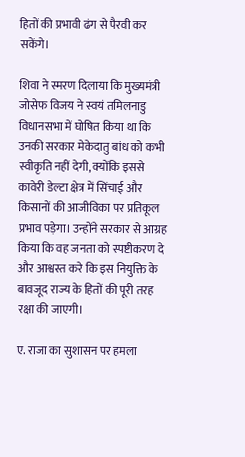हितों की प्रभावी ढंग से पैरवी कर सकेंगे।

शिवा ने स्मरण दिलाया कि मुख्यमंत्री जोसेफ विजय ने स्वयं तमिलनाडु विधानसभा में घोषित किया था कि उनकी सरकार मेकेदातु बांध को कभी स्वीकृति नहीं देगी, क्योंकि इससे कावेरी डेल्टा क्षेत्र में सिंचाई और किसानों की आजीविका पर प्रतिकूल प्रभाव पड़ेगा। उन्होंने सरकार से आग्रह किया कि वह जनता को स्पष्टीकरण दे और आश्वस्त करे कि इस नियुक्ति के बावजूद राज्य के हितों की पूरी तरह रक्षा की जाएगी।

ए. राजा का सुशासन पर हमला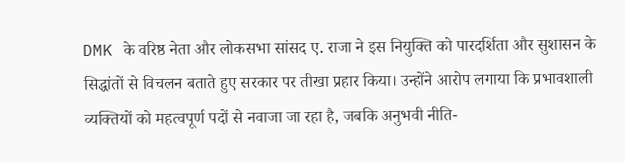DMK के वरिष्ठ नेता और लोकसभा सांसद ए. राजा ने इस नियुक्ति को पारदर्शिता और सुशासन के सिद्धांतों से विचलन बताते हुए सरकार पर तीखा प्रहार किया। उन्होंने आरोप लगाया कि प्रभावशाली व्यक्तियों को महत्वपूर्ण पदों से नवाजा जा रहा है, जबकि अनुभवी नीति-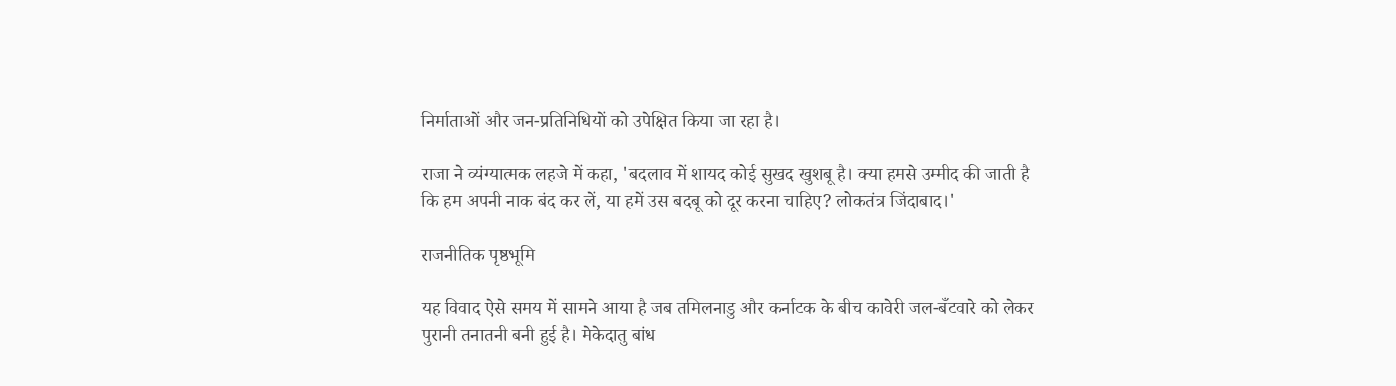निर्माताओं और जन-प्रतिनिधियों को उपेक्षित किया जा रहा है।

राजा ने व्यंग्यात्मक लहजे में कहा, 'बदलाव में शायद कोई सुखद खुशबू है। क्या हमसे उम्मीद की जाती है कि हम अपनी नाक बंद कर लें, या हमें उस बदबू को दूर करना चाहिए? लोकतंत्र जिंदाबाद।'

राजनीतिक पृष्ठभूमि

यह विवाद ऐसे समय में सामने आया है जब तमिलनाडु और कर्नाटक के बीच कावेरी जल-बँटवारे को लेकर पुरानी तनातनी बनी हुई है। मेकेदातु बांध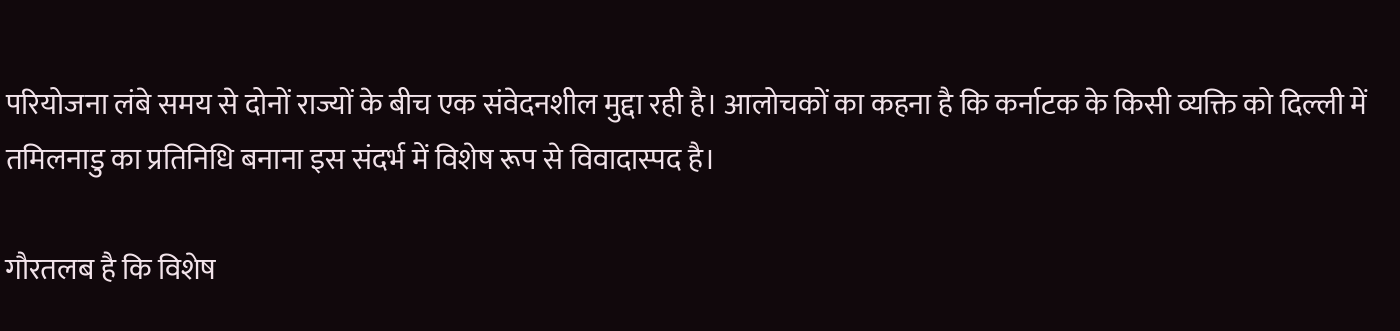परियोजना लंबे समय से दोनों राज्यों के बीच एक संवेदनशील मुद्दा रही है। आलोचकों का कहना है कि कर्नाटक के किसी व्यक्ति को दिल्ली में तमिलनाडु का प्रतिनिधि बनाना इस संदर्भ में विशेष रूप से विवादास्पद है।

गौरतलब है कि विशेष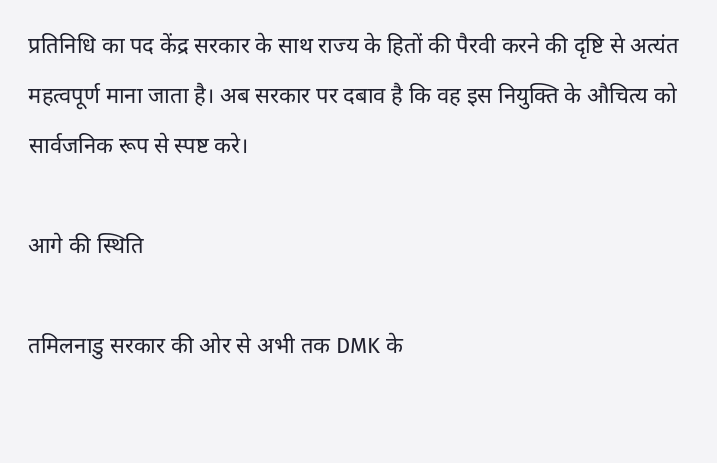प्रतिनिधि का पद केंद्र सरकार के साथ राज्य के हितों की पैरवी करने की दृष्टि से अत्यंत महत्वपूर्ण माना जाता है। अब सरकार पर दबाव है कि वह इस नियुक्ति के औचित्य को सार्वजनिक रूप से स्पष्ट करे।

आगे की स्थिति

तमिलनाडु सरकार की ओर से अभी तक DMK के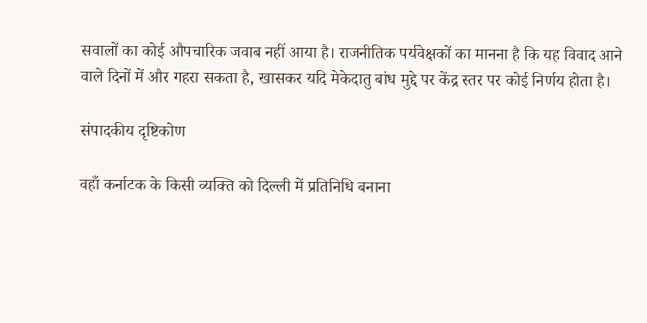सवालों का कोई औपचारिक जवाब नहीं आया है। राजनीतिक पर्यवेक्षकों का मानना है कि यह विवाद आने वाले दिनों में और गहरा सकता है, खासकर यदि मेकेदातु बांध मुद्दे पर केंद्र स्तर पर कोई निर्णय होता है।

संपादकीय दृष्टिकोण

वहाँ कर्नाटक के किसी व्यक्ति को दिल्ली में प्रतिनिधि बनाना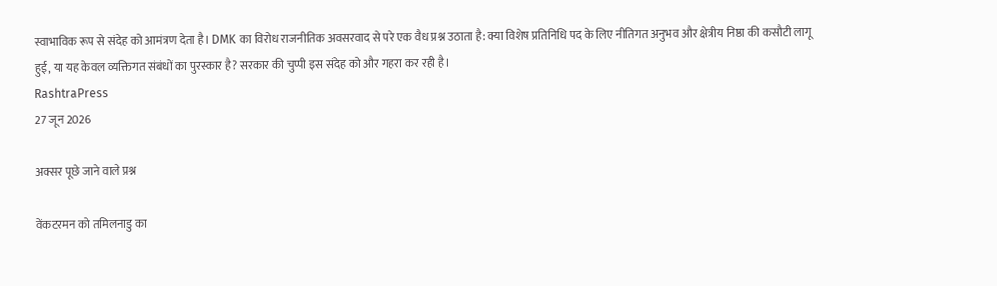स्वाभाविक रूप से संदेह को आमंत्रण देता है। DMK का विरोध राजनीतिक अवसरवाद से परे एक वैध प्रश्न उठाता है: क्या विशेष प्रतिनिधि पद के लिए नीतिगत अनुभव और क्षेत्रीय निष्ठा की कसौटी लागू हुई, या यह केवल व्यक्तिगत संबंधों का पुरस्कार है? सरकार की चुप्पी इस संदेह को और गहरा कर रही है।
RashtraPress
27 जून 2026

अक्सर पूछे जाने वाले प्रश्न

वेंकटरमन को तमिलनाडु का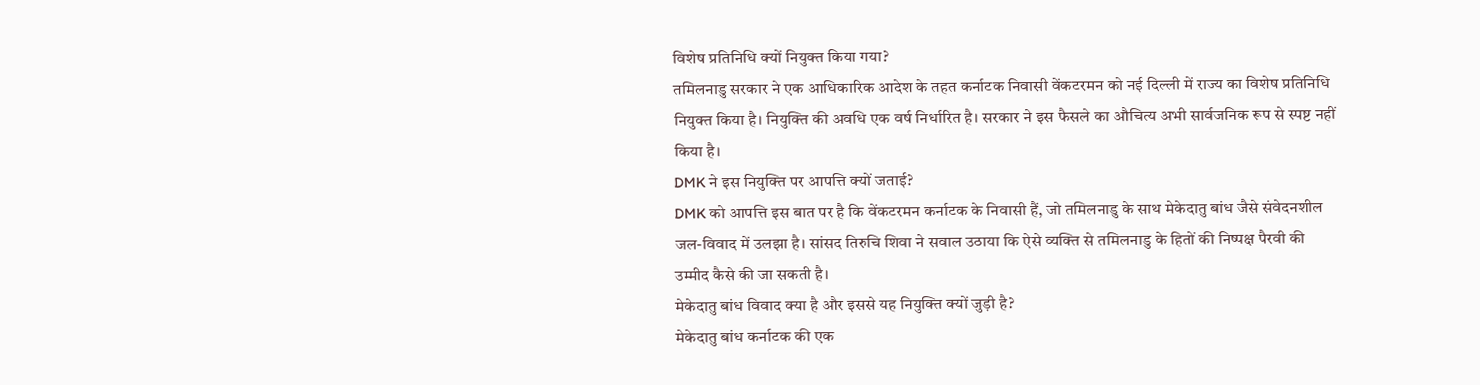विशेष प्रतिनिधि क्यों नियुक्त किया गया?
तमिलनाडु सरकार ने एक आधिकारिक आदेश के तहत कर्नाटक निवासी वेंकटरमन को नई दिल्ली में राज्य का विशेष प्रतिनिधि नियुक्त किया है। नियुक्ति की अवधि एक वर्ष निर्धारित है। सरकार ने इस फैसले का औचित्य अभी सार्वजनिक रूप से स्पष्ट नहीं किया है।
DMK ने इस नियुक्ति पर आपत्ति क्यों जताई?
DMK को आपत्ति इस बात पर है कि वेंकटरमन कर्नाटक के निवासी हैं, जो तमिलनाडु के साथ मेकेदातु बांध जैसे संवेदनशील जल-विवाद में उलझा है। सांसद तिरुचि शिवा ने सवाल उठाया कि ऐसे व्यक्ति से तमिलनाडु के हितों की निष्पक्ष पैरवी की उम्मीद कैसे की जा सकती है।
मेकेदातु बांध विवाद क्या है और इससे यह नियुक्ति क्यों जुड़ी है?
मेकेदातु बांध कर्नाटक की एक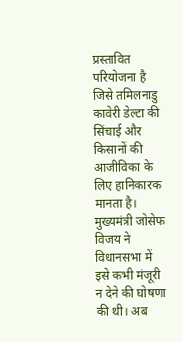प्रस्तावित परियोजना है जिसे तमिलनाडु कावेरी डेल्टा की सिंचाई और किसानों की आजीविका के लिए हानिकारक मानता है। मुख्यमंत्री जोसेफ विजय ने विधानसभा में इसे कभी मंजूरी न देने की घोषणा की थी। अब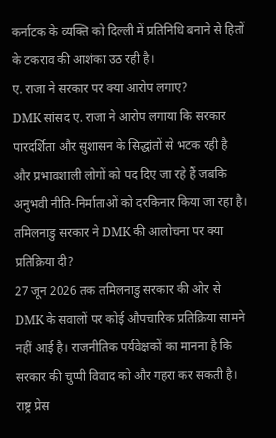कर्नाटक के व्यक्ति को दिल्ली में प्रतिनिधि बनाने से हितों के टकराव की आशंका उठ रही है।
ए. राजा ने सरकार पर क्या आरोप लगाए?
DMK सांसद ए. राजा ने आरोप लगाया कि सरकार पारदर्शिता और सुशासन के सिद्धांतों से भटक रही है और प्रभावशाली लोगों को पद दिए जा रहे हैं जबकि अनुभवी नीति-निर्माताओं को दरकिनार किया जा रहा है।
तमिलनाडु सरकार ने DMK की आलोचना पर क्या प्रतिक्रिया दी?
27 जून 2026 तक तमिलनाडु सरकार की ओर से DMK के सवालों पर कोई औपचारिक प्रतिक्रिया सामने नहीं आई है। राजनीतिक पर्यवेक्षकों का मानना है कि सरकार की चुप्पी विवाद को और गहरा कर सकती है।
राष्ट्र प्रेस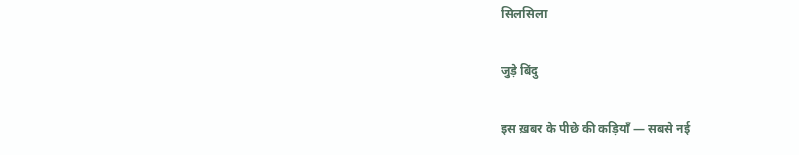सिलसिला

जुड़े बिंदु

इस ख़बर के पीछे की कड़ियाँ — सबसे नई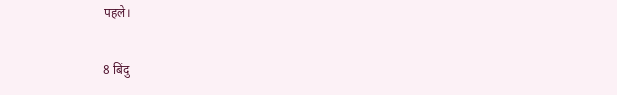पहले।

8 बिंदु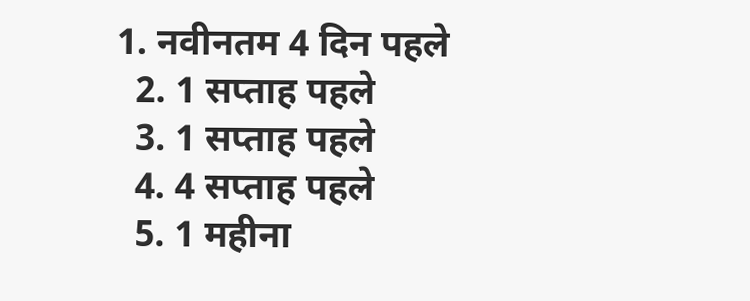1. नवीनतम 4 दिन पहले
  2. 1 सप्ताह पहले
  3. 1 सप्ताह पहले
  4. 4 सप्ताह पहले
  5. 1 महीना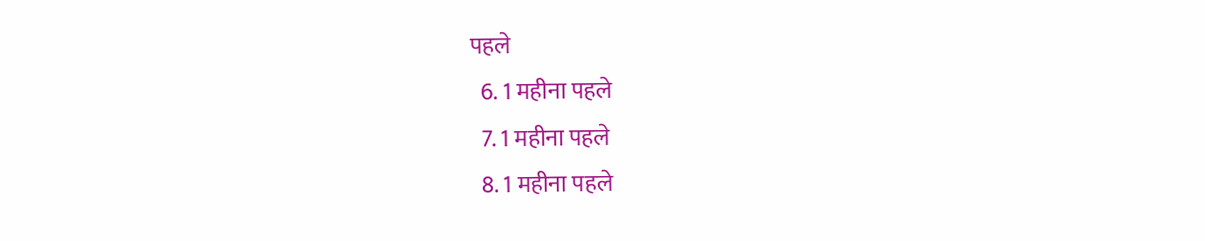पहले
  6. 1 महीना पहले
  7. 1 महीना पहले
  8. 1 महीना पहले